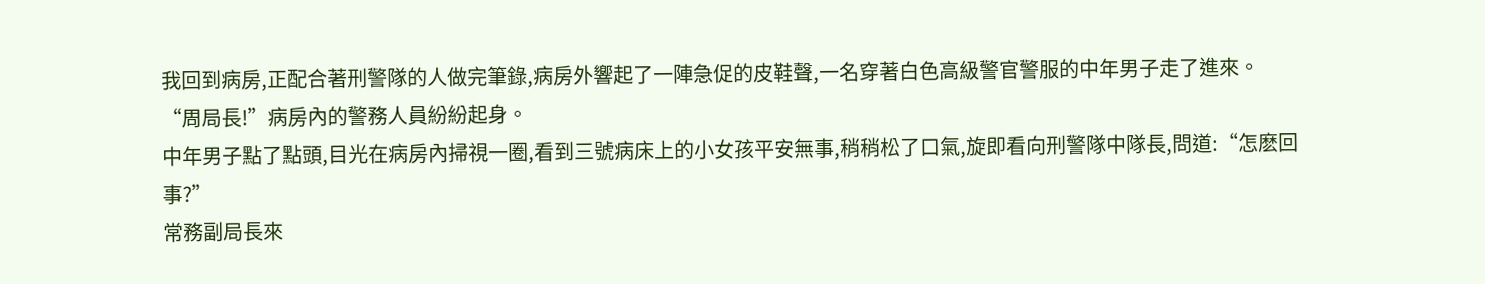我回到病房,正配合著刑警隊的人做完筆錄,病房外響起了一陣急促的皮鞋聲,一名穿著白色高級警官警服的中年男子走了進來。
“周局長!”病房內的警務人員紛紛起身。
中年男子點了點頭,目光在病房內掃視一圈,看到三號病床上的小女孩平安無事,稍稍松了口氣,旋即看向刑警隊中隊長,問道:“怎麽回事?”
常務副局長來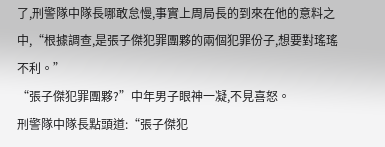了,刑警隊中隊長哪敢怠慢,事實上周局長的到來在他的意料之中,“根據調查,是張子傑犯罪團夥的兩個犯罪份子,想要對瑤瑤不利。”
“張子傑犯罪團夥?”中年男子眼神一凝,不見喜怒。
刑警隊中隊長點頭道:“張子傑犯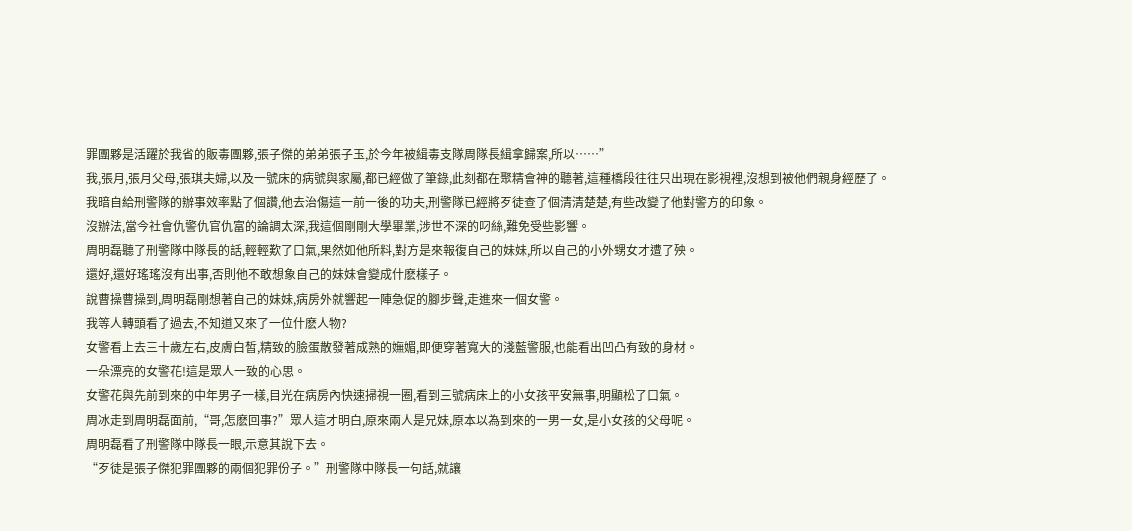罪團夥是活躍於我省的販毒團夥,張子傑的弟弟張子玉,於今年被緝毒支隊周隊長緝拿歸案,所以……”
我,張月,張月父母,張琪夫婦,以及一號床的病號與家屬,都已經做了筆錄,此刻都在聚精會神的聽著,這種橋段往往只出現在影視裡,沒想到被他們親身經歷了。
我暗自給刑警隊的辦事效率點了個讚,他去治傷這一前一後的功夫,刑警隊已經將歹徒查了個清清楚楚,有些改變了他對警方的印象。
沒辦法,當今社會仇警仇官仇富的論調太深,我這個剛剛大學畢業,涉世不深的叼絲,難免受些影響。
周明磊聽了刑警隊中隊長的話,輕輕歎了口氣,果然如他所料,對方是來報復自己的妹妹,所以自己的小外甥女才遭了殃。
還好,還好瑤瑤沒有出事,否則他不敢想象自己的妹妹會變成什麽樣子。
說曹操曹操到,周明磊剛想著自己的妹妹,病房外就響起一陣急促的腳步聲,走進來一個女警。
我等人轉頭看了過去,不知道又來了一位什麽人物?
女警看上去三十歲左右,皮膚白皙,精致的臉蛋散發著成熟的嫵媚,即便穿著寬大的淺藍警服,也能看出凹凸有致的身材。
一朵漂亮的女警花!這是眾人一致的心思。
女警花與先前到來的中年男子一樣,目光在病房內快速掃視一圈,看到三號病床上的小女孩平安無事,明顯松了口氣。
周冰走到周明磊面前,“哥,怎麽回事?”眾人這才明白,原來兩人是兄妹,原本以為到來的一男一女,是小女孩的父母呢。
周明磊看了刑警隊中隊長一眼,示意其說下去。
“歹徒是張子傑犯罪團夥的兩個犯罪份子。”刑警隊中隊長一句話,就讓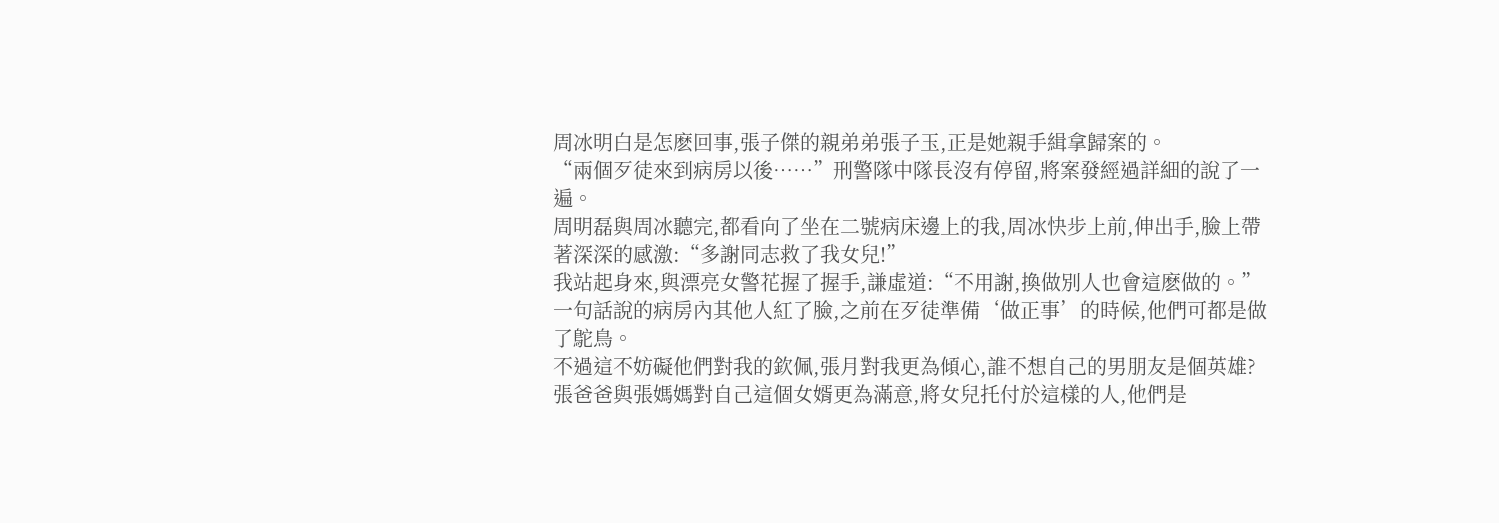周冰明白是怎麽回事,張子傑的親弟弟張子玉,正是她親手緝拿歸案的。
“兩個歹徒來到病房以後……”刑警隊中隊長沒有停留,將案發經過詳細的說了一遍。
周明磊與周冰聽完,都看向了坐在二號病床邊上的我,周冰快步上前,伸出手,臉上帶著深深的感激:“多謝同志救了我女兒!”
我站起身來,與漂亮女警花握了握手,謙虛道:“不用謝,換做別人也會這麽做的。”
一句話說的病房內其他人紅了臉,之前在歹徒準備‘做正事’的時候,他們可都是做了鴕鳥。
不過這不妨礙他們對我的欽佩,張月對我更為傾心,誰不想自己的男朋友是個英雄?
張爸爸與張媽媽對自己這個女婿更為滿意,將女兒托付於這樣的人,他們是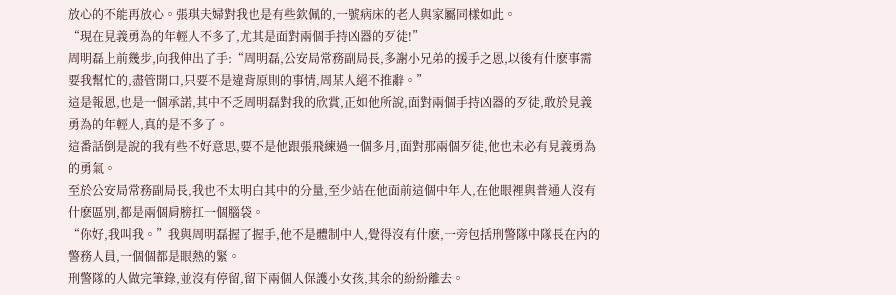放心的不能再放心。張琪夫婦對我也是有些欽佩的,一號病床的老人與家屬同樣如此。
“現在見義勇為的年輕人不多了,尤其是面對兩個手持凶器的歹徒!”
周明磊上前幾步,向我伸出了手:“周明磊,公安局常務副局長,多謝小兄弟的援手之恩,以後有什麽事需要我幫忙的,盡管開口,只要不是違背原則的事情,周某人絕不推辭。”
這是報恩,也是一個承諾,其中不乏周明磊對我的欣賞,正如他所說,面對兩個手持凶器的歹徒,敢於見義勇為的年輕人,真的是不多了。
這番話倒是說的我有些不好意思,要不是他跟張飛練過一個多月,面對那兩個歹徒,他也未必有見義勇為的勇氣。
至於公安局常務副局長,我也不太明白其中的分量,至少站在他面前這個中年人,在他眼裡與普通人沒有什麽區別,都是兩個肩膀扛一個腦袋。
“你好,我叫我。”我與周明磊握了握手,他不是體制中人,覺得沒有什麽,一旁包括刑警隊中隊長在內的警務人員,一個個都是眼熱的緊。
刑警隊的人做完筆錄,並沒有停留,留下兩個人保護小女孩,其余的紛紛離去。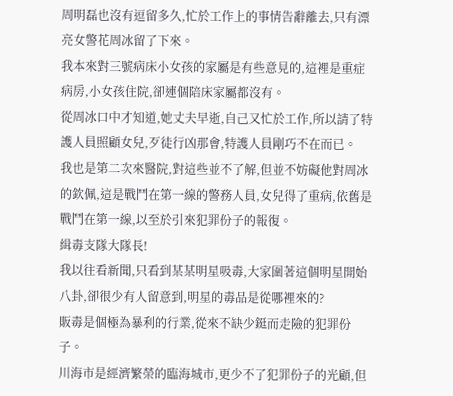周明磊也沒有逗留多久,忙於工作上的事情告辭離去,只有漂亮女警花周冰留了下來。
我本來對三號病床小女孩的家屬是有些意見的,這裡是重症病房,小女孩住院,卻連個陪床家屬都沒有。
從周冰口中才知道,她丈夫早逝,自己又忙於工作,所以請了特護人員照顧女兒,歹徒行凶那會,特護人員剛巧不在而已。
我也是第二次來醫院,對這些並不了解,但並不妨礙他對周冰的欽佩,這是戰鬥在第一線的警務人員,女兒得了重病,依舊是戰鬥在第一線,以至於引來犯罪份子的報復。
緝毒支隊大隊長!
我以往看新聞,只看到某某明星吸毒,大家圍著這個明星開始八卦,卻很少有人留意到,明星的毒品是從哪裡來的?
販毒是個極為暴利的行業,從來不缺少鋌而走險的犯罪份子。
川海市是經濟繁榮的臨海城市,更少不了犯罪份子的光顧,但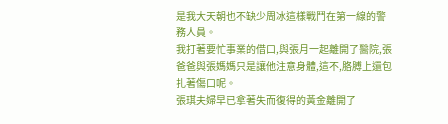是我大天朝也不缺少周冰這樣戰鬥在第一線的警務人員。
我打著要忙事業的借口,與張月一起離開了醫院,張爸爸與張媽媽只是讓他注意身體,這不,胳膊上還包扎著傷口呢。
張琪夫婦早已拿著失而復得的黃金離開了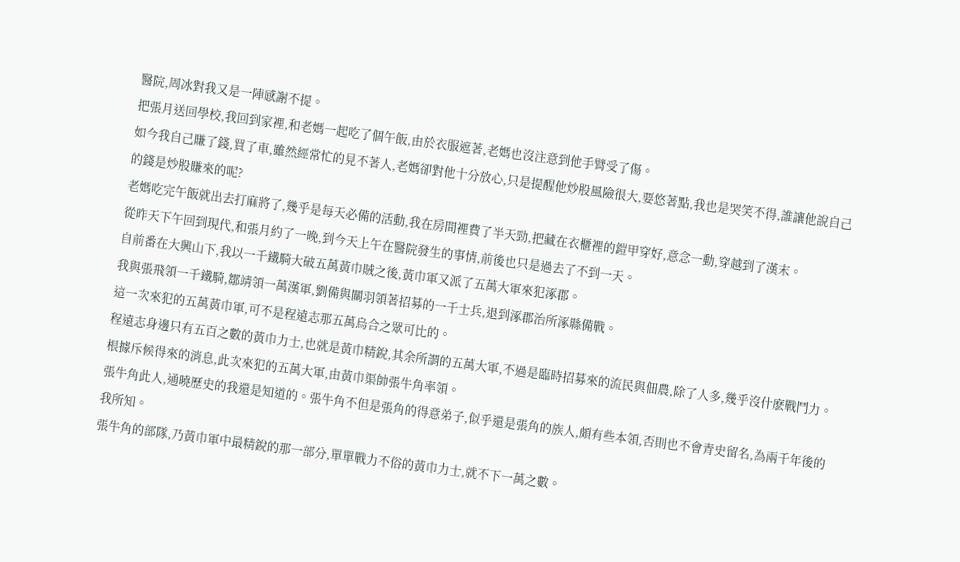醫院,周冰對我又是一陣感謝不提。
把張月送回學校,我回到家裡,和老媽一起吃了個午飯,由於衣服遮著,老媽也沒注意到他手臂受了傷。
如今我自己賺了錢,買了車,雖然經常忙的見不著人,老媽卻對他十分放心,只是提醒他炒股風險很大,要悠著點,我也是哭笑不得,誰讓他說自己的錢是炒股賺來的呢?
老媽吃完午飯就出去打麻將了,幾乎是每天必備的活動,我在房間裡費了半天勁,把藏在衣櫃裡的鎧甲穿好,意念一動,穿越到了漢末。
從昨天下午回到現代,和張月約了一晚,到今天上午在醫院發生的事情,前後也只是過去了不到一天。
自前番在大興山下,我以一千鐵騎大破五萬黃巾賊之後,黃巾軍又派了五萬大軍來犯涿郡。
我與張飛領一千鐵騎,鄒靖領一萬漢軍,劉備與關羽領著招募的一千士兵,退到涿郡治所涿縣備戰。
這一次來犯的五萬黃巾軍,可不是程遠志那五萬烏合之眾可比的。
程遠志身邊只有五百之數的黃巾力士,也就是黃巾精銳,其余所謂的五萬大軍,不過是臨時招募來的流民與佃農,除了人多,幾乎沒什麽戰鬥力。
根據斥候得來的消息,此次來犯的五萬大軍,由黃巾渠帥張牛角率領。
張牛角此人,通曉歷史的我還是知道的。張牛角不但是張角的得意弟子,似乎還是張角的族人,頗有些本領,否則也不會青史留名,為兩千年後的我所知。
張牛角的部隊,乃黃巾軍中最精銳的那一部分,單單戰力不俗的黃巾力士,就不下一萬之數。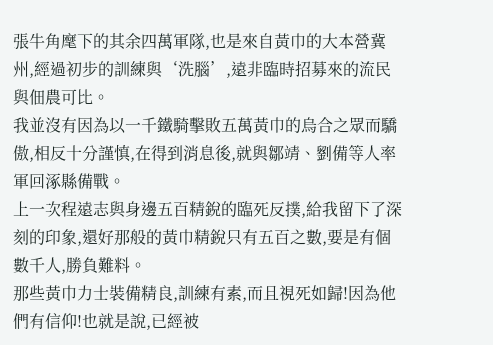張牛角麾下的其余四萬軍隊,也是來自黃巾的大本營冀州,經過初步的訓練與‘洗腦’,遠非臨時招募來的流民與佃農可比。
我並沒有因為以一千鐵騎擊敗五萬黃巾的烏合之眾而驕傲,相反十分謹慎,在得到消息後,就與鄒靖、劉備等人率軍回涿縣備戰。
上一次程遠志與身邊五百精銳的臨死反撲,給我留下了深刻的印象,還好那般的黃巾精銳只有五百之數,要是有個數千人,勝負難料。
那些黃巾力士裝備精良,訓練有素,而且視死如歸!因為他們有信仰!也就是說,已經被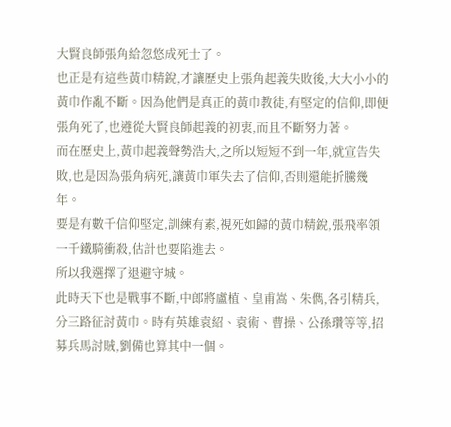大賢良師張角給忽悠成死士了。
也正是有這些黃巾精銳,才讓歷史上張角起義失敗後,大大小小的黃巾作亂不斷。因為他們是真正的黃巾教徒,有堅定的信仰,即便張角死了,也遵從大賢良師起義的初衷,而且不斷努力著。
而在歷史上,黃巾起義聲勢浩大,之所以短短不到一年,就宣告失敗,也是因為張角病死,讓黃巾軍失去了信仰,否則還能折騰幾年。
要是有數千信仰堅定,訓練有素,視死如歸的黃巾精銳,張飛率領一千鐵騎衝殺,估計也要陷進去。
所以我選擇了退避守城。
此時天下也是戰事不斷,中郎將盧植、皇甫嵩、朱儁,各引精兵,分三路征討黃巾。時有英雄袁紹、袁術、曹操、公孫瓚等等,招募兵馬討賊,劉備也算其中一個。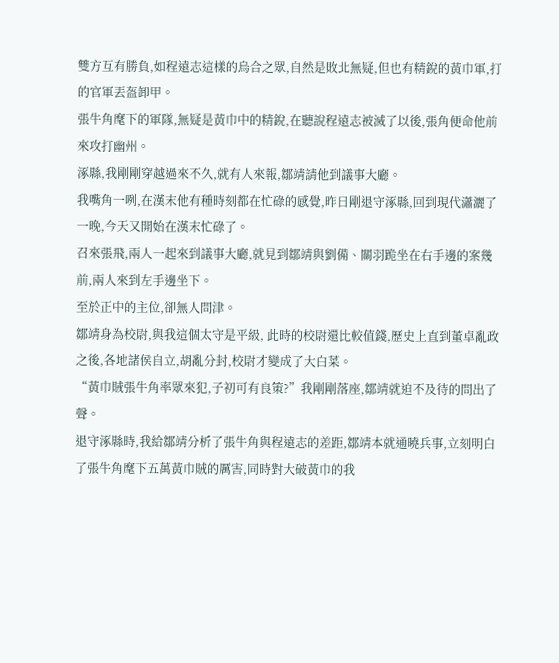雙方互有勝負,如程遠志這樣的烏合之眾,自然是敗北無疑,但也有精銳的黃巾軍,打的官軍丟盔卸甲。
張牛角麾下的軍隊,無疑是黃巾中的精銳,在聽說程遠志被滅了以後,張角便命他前來攻打幽州。
涿縣,我剛剛穿越過來不久,就有人來報,鄒靖請他到議事大廳。
我嘴角一咧,在漢末他有種時刻都在忙碌的感覺,昨日剛退守涿縣,回到現代瀟灑了一晚,今天又開始在漢末忙碌了。
召來張飛,兩人一起來到議事大廳,就見到鄒靖與劉備、關羽跪坐在右手邊的案幾前,兩人來到左手邊坐下。
至於正中的主位,卻無人問津。
鄒靖身為校尉,與我這個太守是平級, 此時的校尉還比較值錢,歷史上直到董卓亂政之後,各地諸侯自立,胡亂分封,校尉才變成了大白菜。
“黃巾賊張牛角率眾來犯,子初可有良策?”我剛剛落座,鄒靖就迫不及待的問出了聲。
退守涿縣時,我給鄒靖分析了張牛角與程遠志的差距,鄒靖本就通曉兵事,立刻明白了張牛角麾下五萬黃巾賊的厲害,同時對大破黃巾的我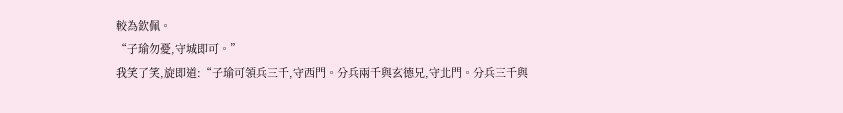較為欽佩。
“子瑜勿憂,守城即可。”
我笑了笑,旋即道:“子瑜可領兵三千,守西門。分兵兩千與玄德兄,守北門。分兵三千與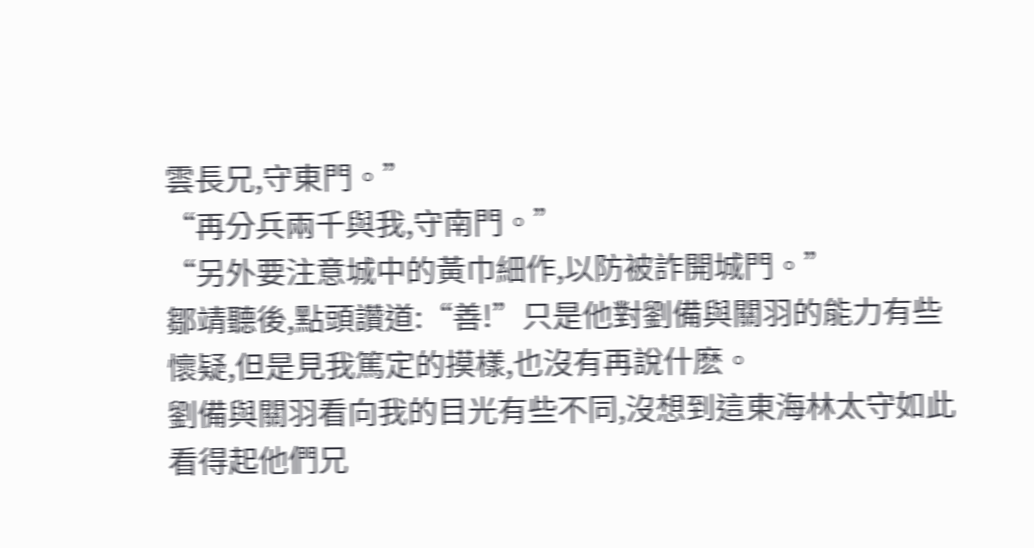雲長兄,守東門。”
“再分兵兩千與我,守南門。”
“另外要注意城中的黃巾細作,以防被詐開城門。”
鄒靖聽後,點頭讚道:“善!”只是他對劉備與關羽的能力有些懷疑,但是見我篤定的摸樣,也沒有再說什麽。
劉備與關羽看向我的目光有些不同,沒想到這東海林太守如此看得起他們兄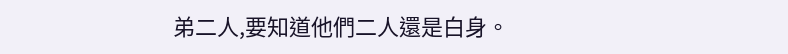弟二人,要知道他們二人還是白身。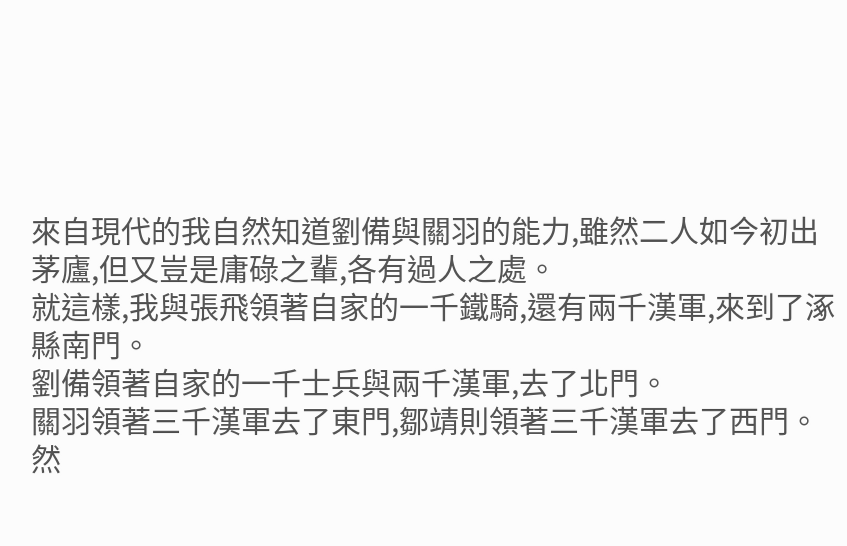來自現代的我自然知道劉備與關羽的能力,雖然二人如今初出茅廬,但又豈是庸碌之輩,各有過人之處。
就這樣,我與張飛領著自家的一千鐵騎,還有兩千漢軍,來到了涿縣南門。
劉備領著自家的一千士兵與兩千漢軍,去了北門。
關羽領著三千漢軍去了東門,鄒靖則領著三千漢軍去了西門。
然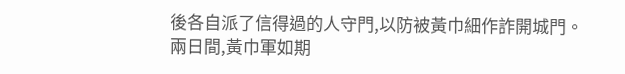後各自派了信得過的人守門,以防被黃巾細作詐開城門。
兩日間,黃巾軍如期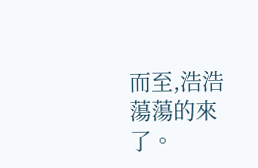而至,浩浩蕩蕩的來了。